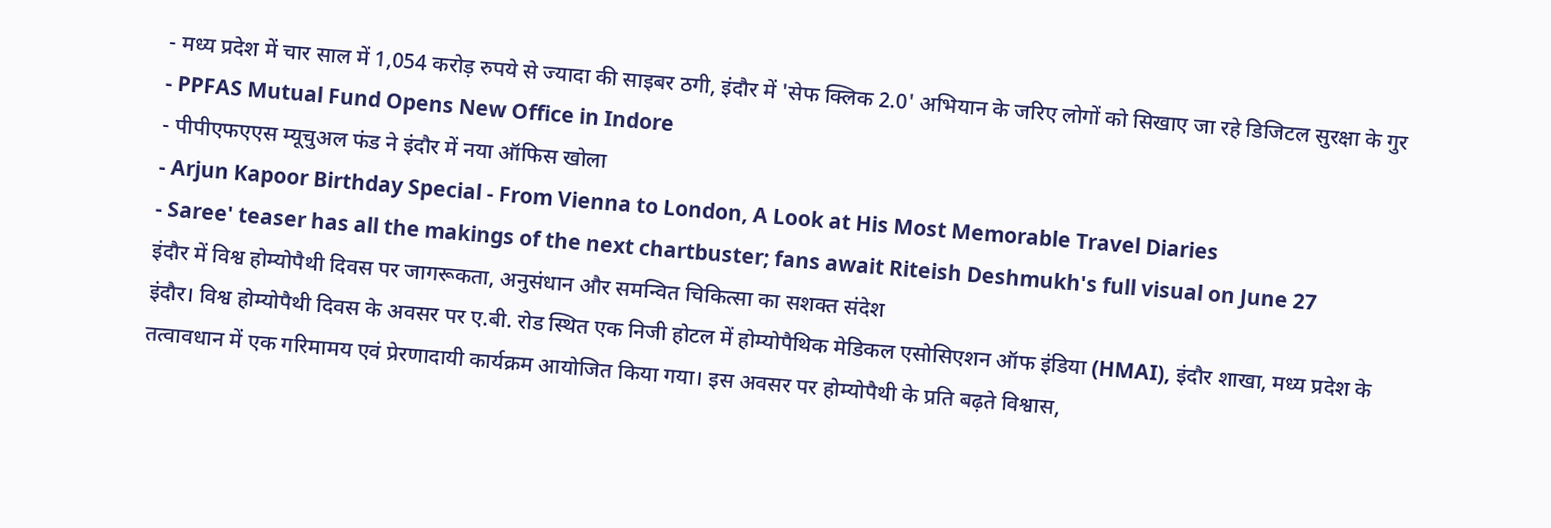- मध्य प्रदेश में चार साल में 1,054 करोड़ रुपये से ज्यादा की साइबर ठगी, इंदौर में 'सेफ क्लिक 2.0' अभियान के जरिए लोगों को सिखाए जा रहे डिजिटल सुरक्षा के गुर
- PPFAS Mutual Fund Opens New Office in Indore
- पीपीएफएएस म्यूचुअल फंड ने इंदौर में नया ऑफिस खोला
- Arjun Kapoor Birthday Special - From Vienna to London, A Look at His Most Memorable Travel Diaries
- Saree' teaser has all the makings of the next chartbuster; fans await Riteish Deshmukh's full visual on June 27
इंदौर में विश्व होम्योपैथी दिवस पर जागरूकता, अनुसंधान और समन्वित चिकित्सा का सशक्त संदेश
इंदौर। विश्व होम्योपैथी दिवस के अवसर पर ए.बी. रोड स्थित एक निजी होटल में होम्योपैथिक मेडिकल एसोसिएशन ऑफ इंडिया (HMAI), इंदौर शाखा, मध्य प्रदेश के तत्वावधान में एक गरिमामय एवं प्रेरणादायी कार्यक्रम आयोजित किया गया। इस अवसर पर होम्योपैथी के प्रति बढ़ते विश्वास,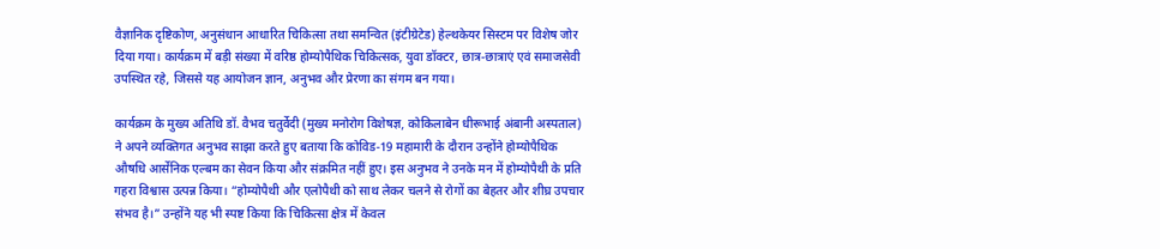वैज्ञानिक दृष्टिकोण, अनुसंधान आधारित चिकित्सा तथा समन्वित (इंटीग्रेटेड) हेल्थकेयर सिस्टम पर विशेष जोर दिया गया। कार्यक्रम में बड़ी संख्या में वरिष्ठ होम्योपैथिक चिकित्सक, युवा डॉक्टर, छात्र-छात्राएं एवं समाजसेवी उपस्थित रहे, जिससे यह आयोजन ज्ञान, अनुभव और प्रेरणा का संगम बन गया।

कार्यक्रम के मुख्य अतिथि डॉ. वैभव चतुर्वेदी (मुख्य मनोरोग विशेषज्ञ, कोकिलाबेन धीरूभाई अंबानी अस्पताल) ने अपने व्यक्तिगत अनुभव साझा करते हुए बताया कि कोविड-19 महामारी के दौरान उन्होंने होम्योपैथिक औषधि आर्सेनिक एल्बम का सेवन किया और संक्रमित नहीं हुए। इस अनुभव ने उनके मन में होम्योपैथी के प्रति गहरा विश्वास उत्पन्न किया। “होम्योपैथी और एलोपैथी को साथ लेकर चलने से रोगों का बेहतर और शीघ्र उपचार संभव है।” उन्होंने यह भी स्पष्ट किया कि चिकित्सा क्षेत्र में केवल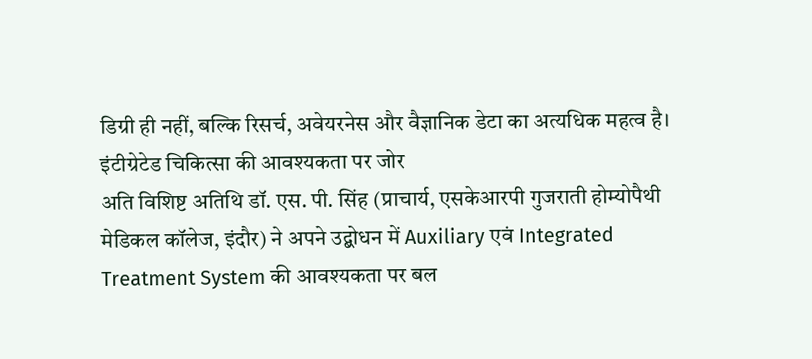डिग्री ही नहीं, बल्कि रिसर्च, अवेयरनेस और वैज्ञानिक डेटा का अत्यधिक महत्व है।
इंटीग्रेटेड चिकित्सा की आवश्यकता पर जोर
अति विशिष्ट अतिथि डॉ. एस. पी. सिंह (प्राचार्य, एसकेआरपी गुजराती होम्योपैथी मेडिकल कॉलेज, इंदौर) ने अपने उद्बोधन में Auxiliary एवं Integrated Treatment System की आवश्यकता पर बल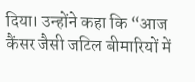दिया। उन्होंने कहा कि “आज कैंसर जैसी जटिल बीमारियों में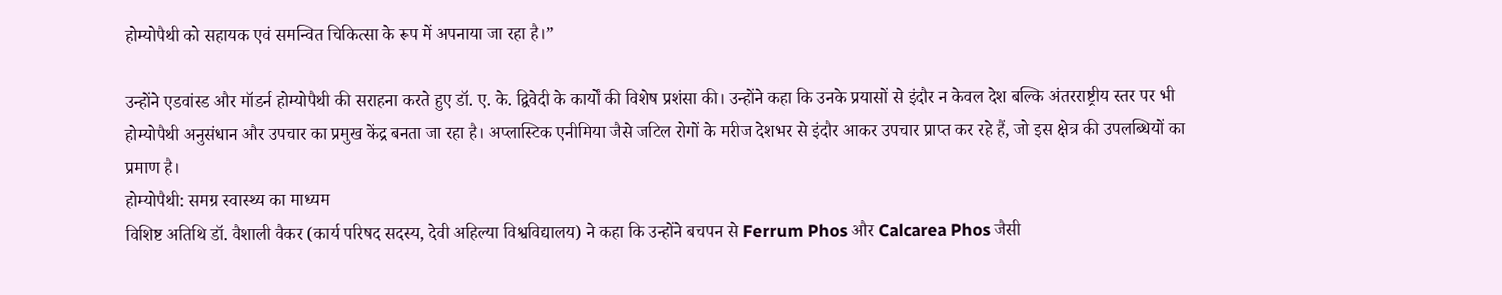होम्योपैथी को सहायक एवं समन्वित चिकित्सा के रूप में अपनाया जा रहा है।”

उन्होंने एडवांस्ड और मॉडर्न होम्योपैथी की सराहना करते हुए डॉ. ए. के. द्विवेदी के कार्यों की विशेष प्रशंसा की। उन्होंने कहा कि उनके प्रयासों से इंदौर न केवल देश बल्कि अंतरराष्ट्रीय स्तर पर भी होम्योपैथी अनुसंधान और उपचार का प्रमुख केंद्र बनता जा रहा है। अप्लास्टिक एनीमिया जैसे जटिल रोगों के मरीज देशभर से इंदौर आकर उपचार प्राप्त कर रहे हैं, जो इस क्षेत्र की उपलब्धियों का प्रमाण है।
होम्योपैथी: समग्र स्वास्थ्य का माध्यम
विशिष्ट अतिथि डॉ. वैशाली वैकर (कार्य परिषद सदस्य, देवी अहिल्या विश्वविद्यालय) ने कहा कि उन्होंने बचपन से Ferrum Phos और Calcarea Phos जैसी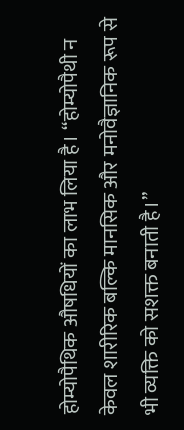होम्योपैथिक औषधियों का लाभ लिया है। “होम्योपैथी न केवल शारीरिक बल्कि मानसिक और मनोवैज्ञानिक रूप से भी व्यक्ति को सशक्त बनाती है।”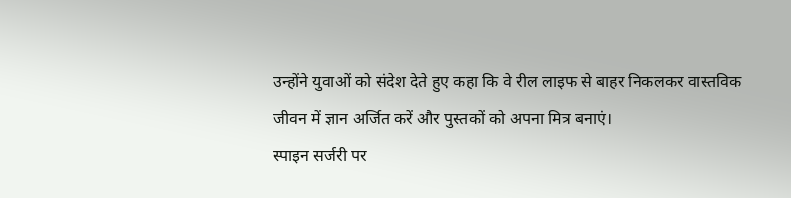उन्होंने युवाओं को संदेश देते हुए कहा कि वे रील लाइफ से बाहर निकलकर वास्तविक जीवन में ज्ञान अर्जित करें और पुस्तकों को अपना मित्र बनाएं।
स्पाइन सर्जरी पर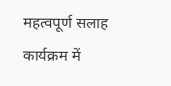महत्वपूर्ण सलाह
कार्यक्रम में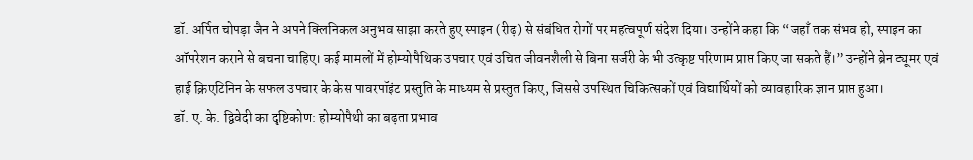डॉ. अर्पित चोपड़ा जैन ने अपने क्लिनिकल अनुभव साझा करते हुए स्पाइन (रीढ़) से संबंधित रोगों पर महत्वपूर्ण संदेश दिया। उन्होंने कहा कि “जहाँ तक संभव हो, स्पाइन का ऑपरेशन कराने से बचना चाहिए। कई मामलों में होम्योपैथिक उपचार एवं उचित जीवनशैली से बिना सर्जरी के भी उत्कृष्ट परिणाम प्राप्त किए जा सकते हैं।” उन्होंने ब्रेन ट्यूमर एवं हाई क्रिएटिनिन के सफल उपचार के केस पावरपॉइंट प्रस्तुति के माध्यम से प्रस्तुत किए, जिससे उपस्थित चिकित्सकों एवं विद्यार्थियों को व्यावहारिक ज्ञान प्राप्त हुआ।
डॉ. ए. के. द्विवेदी का दृष्टिकोण: होम्योपैथी का बढ़ता प्रभाव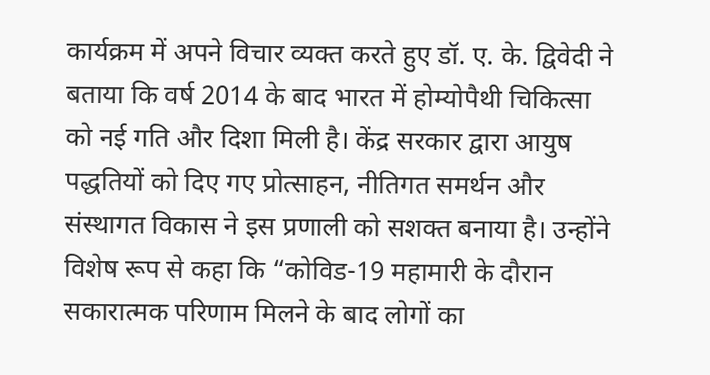कार्यक्रम में अपने विचार व्यक्त करते हुए डॉ. ए. के. द्विवेदी ने बताया कि वर्ष 2014 के बाद भारत में होम्योपैथी चिकित्सा को नई गति और दिशा मिली है। केंद्र सरकार द्वारा आयुष पद्धतियों को दिए गए प्रोत्साहन, नीतिगत समर्थन और संस्थागत विकास ने इस प्रणाली को सशक्त बनाया है। उन्होंने विशेष रूप से कहा कि “कोविड-19 महामारी के दौरान सकारात्मक परिणाम मिलने के बाद लोगों का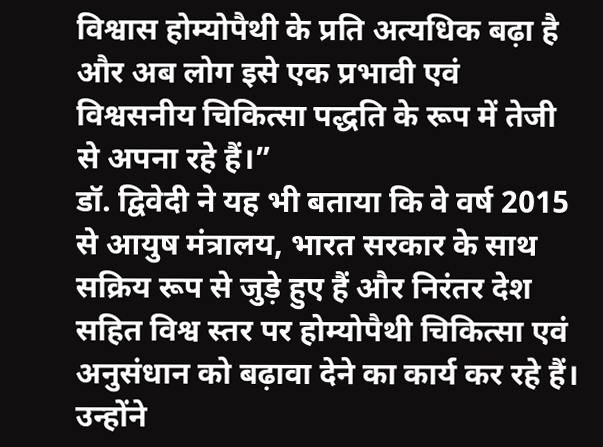विश्वास होम्योपैथी के प्रति अत्यधिक बढ़ा है और अब लोग इसे एक प्रभावी एवं विश्वसनीय चिकित्सा पद्धति के रूप में तेजी से अपना रहे हैं।”
डॉ. द्विवेदी ने यह भी बताया कि वे वर्ष 2015 से आयुष मंत्रालय, भारत सरकार के साथ सक्रिय रूप से जुड़े हुए हैं और निरंतर देश सहित विश्व स्तर पर होम्योपैथी चिकित्सा एवं अनुसंधान को बढ़ावा देने का कार्य कर रहे हैं। उन्होंने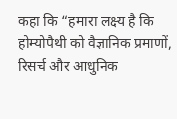कहा कि “हमारा लक्ष्य है कि होम्योपैथी को वैज्ञानिक प्रमाणों, रिसर्च और आधुनिक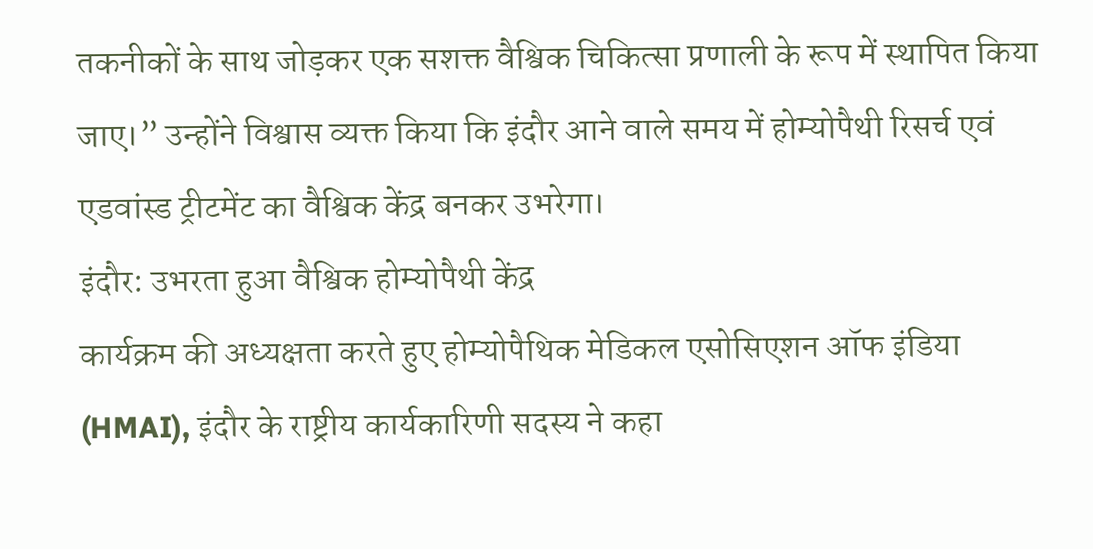तकनीकों के साथ जोड़कर एक सशक्त वैश्विक चिकित्सा प्रणाली के रूप में स्थापित किया जाए।” उन्होंने विश्वास व्यक्त किया कि इंदौर आने वाले समय में होम्योपैथी रिसर्च एवं एडवांस्ड ट्रीटमेंट का वैश्विक केंद्र बनकर उभरेगा।
इंदौर: उभरता हुआ वैश्विक होम्योपैथी केंद्र
कार्यक्रम की अध्यक्षता करते हुए होम्योपैथिक मेडिकल एसोसिएशन ऑफ इंडिया (HMAI), इंदौर के राष्ट्रीय कार्यकारिणी सदस्य ने कहा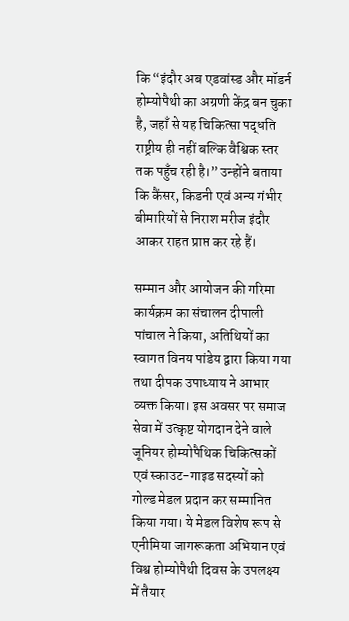कि “इंदौर अब एडवांस्ड और मॉडर्न होम्योपैथी का अग्रणी केंद्र बन चुका है, जहाँ से यह चिकित्सा पद्धति राष्ट्रीय ही नहीं बल्कि वैश्विक स्तर तक पहुँच रही है।” उन्होंने बताया कि कैंसर, किडनी एवं अन्य गंभीर बीमारियों से निराश मरीज इंदौर आकर राहत प्राप्त कर रहे हैं।

सम्मान और आयोजन की गरिमा
कार्यक्रम का संचालन दीपाली पांचाल ने किया, अतिथियों का स्वागत विनय पांडेय द्वारा किया गया तथा दीपक उपाध्याय ने आभार व्यक्त किया। इस अवसर पर समाज सेवा में उत्कृष्ट योगदान देने वाले जूनियर होम्योपैथिक चिकित्सकों एवं स्काउट-गाइड सदस्यों को गोल्ड मेडल प्रदान कर सम्मानित किया गया। ये मेडल विशेष रूप से एनीमिया जागरूकता अभियान एवं विश्व होम्योपैथी दिवस के उपलक्ष्य में तैयार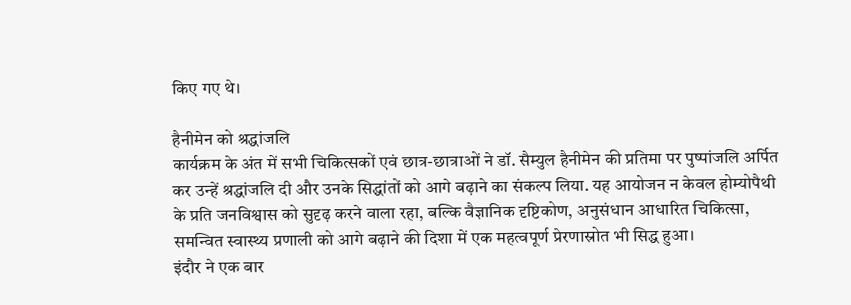किए गए थे।

हैनीमेन को श्रद्धांजलि
कार्यक्रम के अंत में सभी चिकित्सकों एवं छात्र-छात्राओं ने डॉ. सैम्युल हैनीमेन की प्रतिमा पर पुष्पांजलि अर्पित कर उन्हें श्रद्धांजलि दी और उनके सिद्धांतों को आगे बढ़ाने का संकल्प लिया. यह आयोजन न केवल होम्योपैथी के प्रति जनविश्वास को सुदृढ़ करने वाला रहा, बल्कि वैज्ञानिक दृष्टिकोण, अनुसंधान आधारित चिकित्सा, समन्वित स्वास्थ्य प्रणाली को आगे बढ़ाने की दिशा में एक महत्वपूर्ण प्रेरणास्रोत भी सिद्ध हुआ।
इंदौर ने एक बार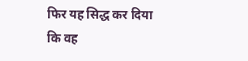फिर यह सिद्ध कर दिया कि वह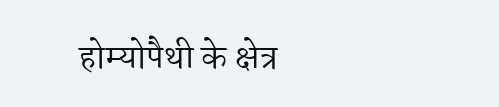होम्योपैथी के क्षेत्र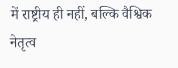में राष्ट्रीय ही नहीं, बल्कि वैश्विक नेतृत्व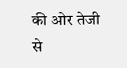की ओर तेजी से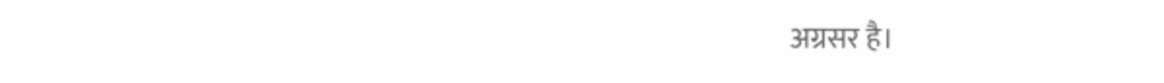अग्रसर है।